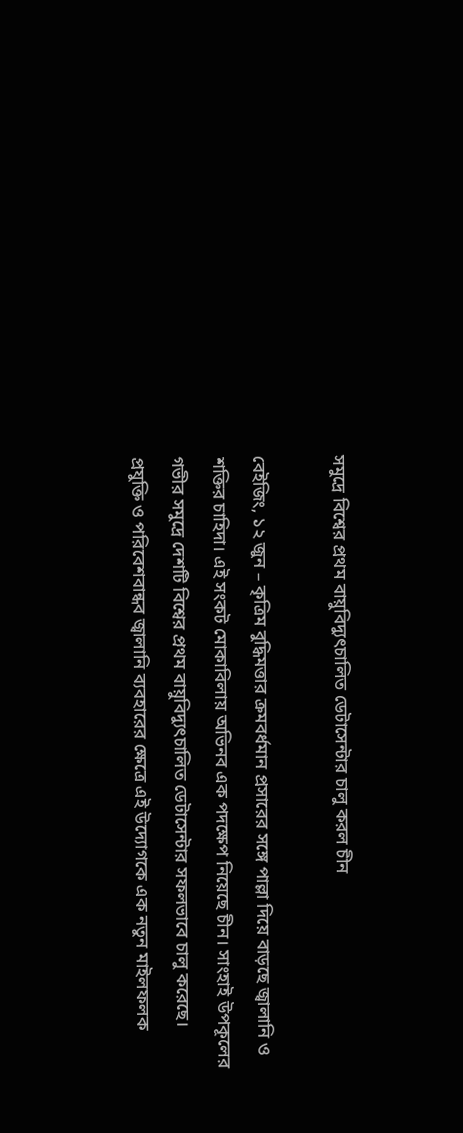সমুদ্রে বিশ্বের প্রথম বায়ুবিদ্যুৎচালিত ডেটাসেন্টার চালু করল চীন

বেইজিং, ১২ জুন – কৃত্রিম বুদ্ধিমত্তার ক্রমবর্ধমান প্রসারের সঙ্গে পাল্লা দিয়ে বাড়ছে জ্বালানি ও শক্তির চাহিদা। এই সংকট মোকাবিলায় অভিনব এক পদক্ষেপ নিয়েছে চীন। সাংহাই উপকূলের গভীর সমুদ্রে দেশটি বিশ্বের প্রথম বায়ুবিদ্যুৎচালিত ডেটাসেন্টার সফলভাবে চালু করেছে।
প্রযুক্তি ও পরিবেশবান্ধব জ্বালানি ব্যবহারের ক্ষেত্রে এই উদ্যোগকে এক নতুন মাইলফলক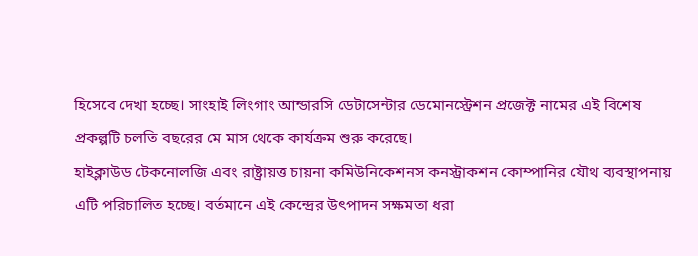হিসেবে দেখা হচ্ছে। সাংহাই লিংগাং আন্ডারসি ডেটাসেন্টার ডেমোনস্ট্রেশন প্রজেক্ট নামের এই বিশেষ প্রকল্পটি চলতি বছরের মে মাস থেকে কার্যক্রম শুরু করেছে।
হাইক্লাউড টেকনোলজি এবং রাষ্ট্রায়ত্ত চায়না কমিউনিকেশনস কনস্ট্রাকশন কোম্পানির যৌথ ব্যবস্থাপনায় এটি পরিচালিত হচ্ছে। বর্তমানে এই কেন্দ্রের উৎপাদন সক্ষমতা ধরা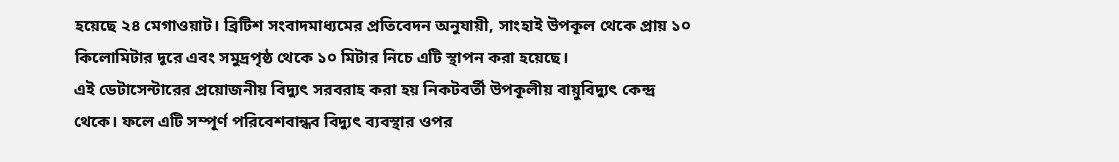হয়েছে ২৪ মেগাওয়াট। ব্রিটিশ সংবাদমাধ্যমের প্রতিবেদন অনুযায়ী, সাংহাই উপকূল থেকে প্রায় ১০ কিলোমিটার দূরে এবং সমুদ্রপৃষ্ঠ থেকে ১০ মিটার নিচে এটি স্থাপন করা হয়েছে।
এই ডেটাসেন্টারের প্রয়োজনীয় বিদ্যুৎ সরবরাহ করা হয় নিকটবর্তী উপকূলীয় বায়ুবিদ্যুৎ কেন্দ্র থেকে। ফলে এটি সম্পূর্ণ পরিবেশবান্ধব বিদ্যুৎ ব্যবস্থার ওপর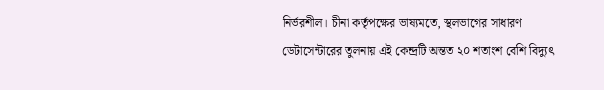নির্ভরশীল। চীনা কর্তৃপক্ষের ভাষ্যমতে, স্থলভাগের সাধারণ ডেটাসেন্টারের তুলনায় এই কেন্দ্রটি অন্তত ২০ শতাংশ বেশি বিদ্যুৎ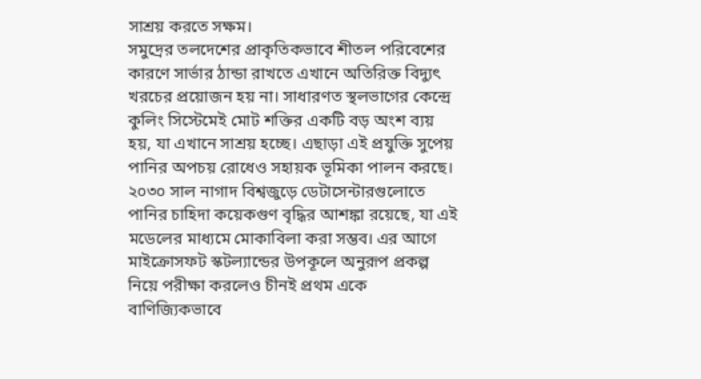সাশ্রয় করতে সক্ষম।
সমুদ্রের তলদেশের প্রাকৃতিকভাবে শীতল পরিবেশের কারণে সার্ভার ঠান্ডা রাখতে এখানে অতিরিক্ত বিদ্যুৎ খরচের প্রয়োজন হয় না। সাধারণত স্থলভাগের কেন্দ্রে কুলিং সিস্টেমেই মোট শক্তির একটি বড় অংশ ব্যয় হয়, যা এখানে সাশ্রয় হচ্ছে। এছাড়া এই প্রযুক্তি সুপেয় পানির অপচয় রোধেও সহায়ক ভূমিকা পালন করছে।
২০৩০ সাল নাগাদ বিশ্বজুড়ে ডেটাসেন্টারগুলোতে পানির চাহিদা কয়েকগুণ বৃদ্ধির আশঙ্কা রয়েছে, যা এই মডেলের মাধ্যমে মোকাবিলা করা সম্ভব। এর আগে মাইক্রোসফট স্কটল্যান্ডের উপকূলে অনুরূপ প্রকল্প নিয়ে পরীক্ষা করলেও চীনই প্রথম একে বাণিজ্যিকভাবে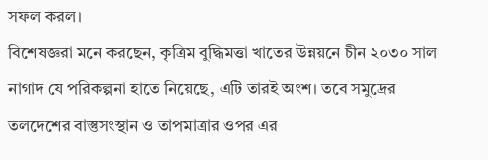সফল করল।
বিশেষজ্ঞরা মনে করছেন, কৃত্রিম বুদ্ধিমত্তা খাতের উন্নয়নে চীন ২০৩০ সাল নাগাদ যে পরিকল্পনা হাতে নিয়েছে, এটি তারই অংশ। তবে সমুদ্রের তলদেশের বাস্তুসংস্থান ও তাপমাত্রার ওপর এর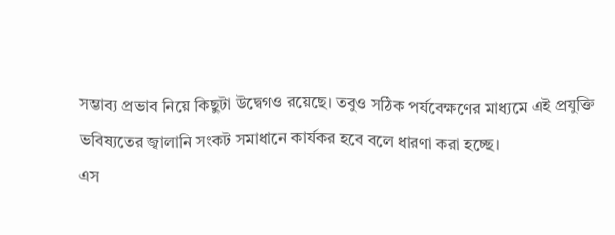সম্ভাব্য প্রভাব নিয়ে কিছুটা উদ্বেগও রয়েছে। তবুও সঠিক পর্যবেক্ষণের মাধ্যমে এই প্রযুক্তি ভবিষ্যতের জ্বালানি সংকট সমাধানে কার্যকর হবে বলে ধারণা করা হচ্ছে।
এস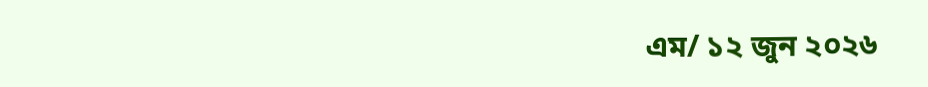এম/ ১২ জুন ২০২৬